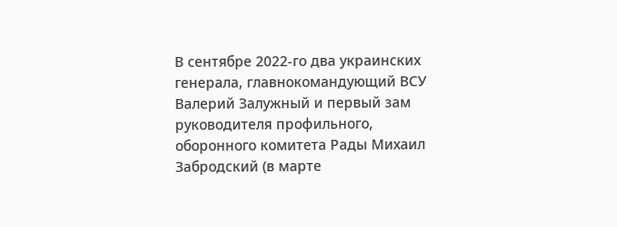В сентябре 2022-го два украинских генерала, главнокомандующий ВСУ Валерий Залужный и первый зам руководителя профильного, оборонного комитета Рады Михаил Забродский (в марте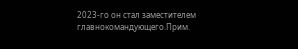2023-го он стал заместителем главнокомандующего.Прим.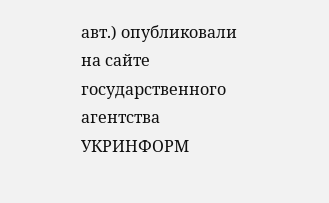авт.) опубликовали на сайте государственного агентства УКРИНФОРМ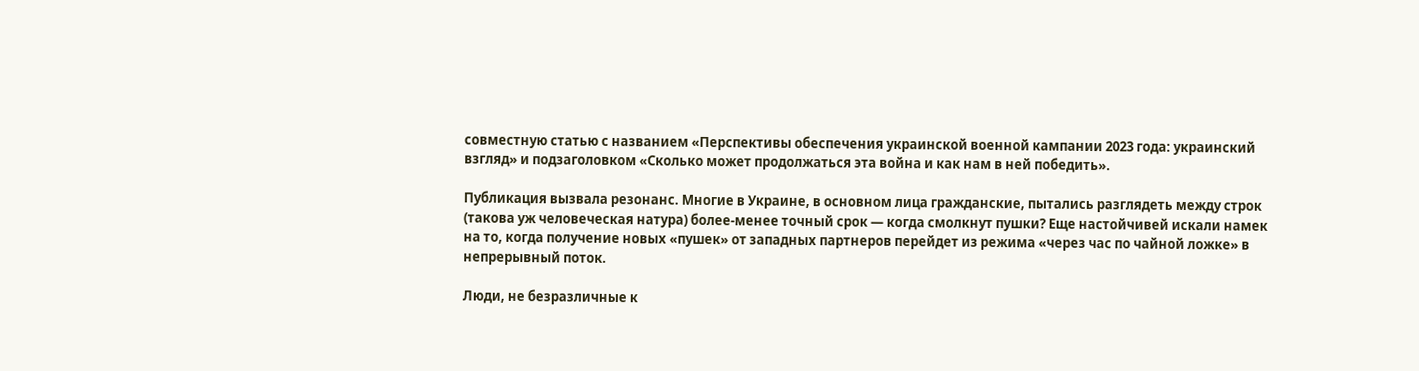совместную статью с названием «Перспективы обеспечения украинской военной кампании 2023 года: украинский взгляд» и подзаголовком «Сколько может продолжаться эта война и как нам в ней победить».

Публикация вызвала резонанс. Многие в Украине, в основном лица гражданские, пытались разглядеть между строк (такова уж человеческая натура) более-менее точный срок — когда смолкнут пушки? Еще настойчивей искали намек на то, когда получение новых «пушек» от западных партнеров перейдет из режима «через час по чайной ложке» в непрерывный поток.

Люди, не безразличные к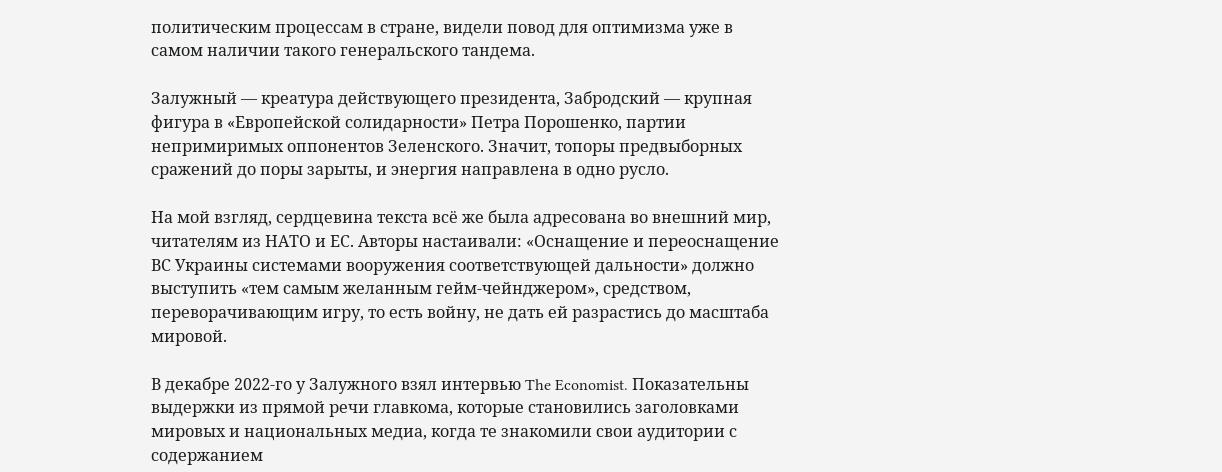политическим процессам в стране, видели повод для оптимизма уже в самом наличии такого генеральского тандема.

Залужный — креатура действующего президента, Забродский — крупная фигура в «Европейской солидарности» Петра Порошенко, партии непримиримых оппонентов Зеленского. Значит, топоры предвыборных сражений до поры зарыты, и энергия направлена в одно русло.

На мой взгляд, сердцевина текста всё же была адресована во внешний мир, читателям из НАТО и ЕС. Авторы настаивали: «Оснащение и переоснащение ВС Украины системами вооружения соответствующей дальности» должно выступить «тем самым желанным гейм-чейнджером», средством, переворачивающим игру, то есть войну, не дать ей разрастись до масштаба мировой.

В декабре 2022-го у Залужного взял интервью The Economist. Показательны выдержки из прямой речи главкома, которые становились заголовками мировых и национальных медиа, когда те знакомили свои аудитории с содержанием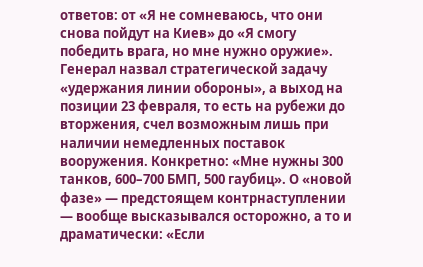ответов: от «Я не сомневаюсь, что они снова пойдут на Киев» до «Я смогу победить врага, но мне нужно оружие». Генерал назвал стратегической задачу «удержания линии обороны», а выход на позиции 23 февраля, то есть на рубежи до вторжения, счел возможным лишь при наличии немедленных поставок вооружения. Конкретно: «Мне нужны 300 танков, 600–700 БМП, 500 гаубиц». О «новой фазе» — предстоящем контрнаступлении — вообще высказывался осторожно, а то и драматически: «Если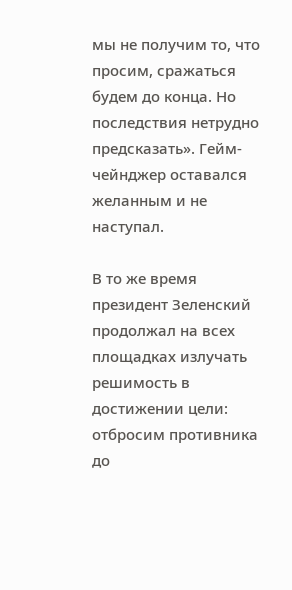мы не получим то, что просим, сражаться будем до конца. Но последствия нетрудно предсказать». Гейм-чейнджер оставался желанным и не наступал.

В то же время президент Зеленский продолжал на всех площадках излучать решимость в достижении цели: отбросим противника до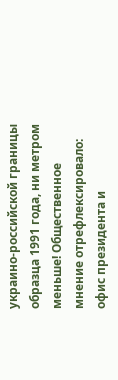украино-российской границы образца 1991 года, ни метром меньше! Общественное мнение отрефлексировало: офис президента и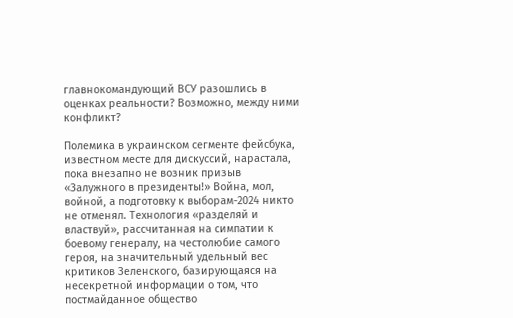главнокомандующий ВСУ разошлись в оценках реальности? Возможно, между ними конфликт?

Полемика в украинском сегменте фейсбука, известном месте для дискуссий, нарастала, пока внезапно не возник призыв «Залужного в президенты!» Война, мол, войной, а подготовку к выборам-2024 никто не отменял. Технология «разделяй и властвуй», рассчитанная на симпатии к боевому генералу, на честолюбие самого героя, на значительный удельный вес критиков Зеленского, базирующаяся на несекретной информации о том, что постмайданное общество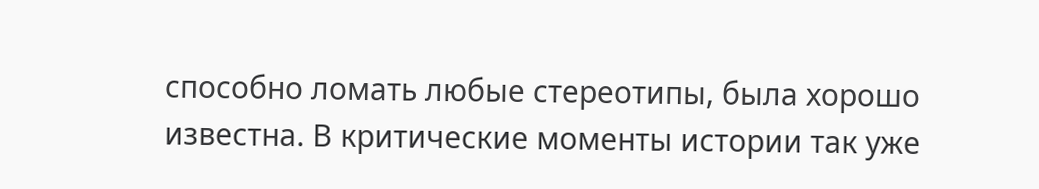способно ломать любые стереотипы, была хорошо известна. В критические моменты истории так уже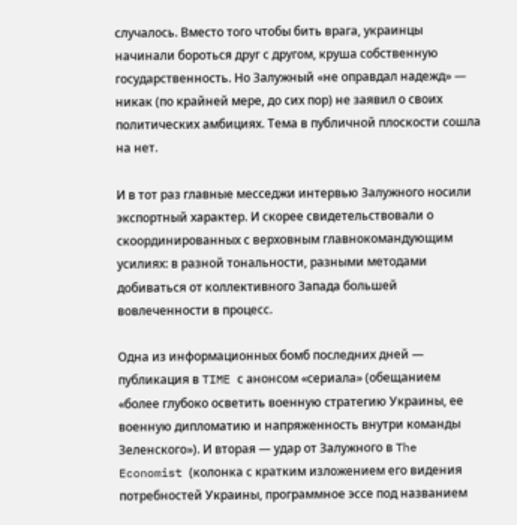случалось. Вместо того чтобы бить врага, украинцы начинали бороться друг с другом, круша собственную государственность. Но Залужный «не оправдал надежд» — никак (по крайней мере, до сих пор) не заявил о своих политических амбициях. Тема в публичной плоскости сошла на нет.

И в тот раз главные месседжи интервью Залужного носили экспортный характер. И скорее свидетельствовали о скоординированных с верховным главнокомандующим усилиях: в разной тональности, разными методами добиваться от коллективного Запада большей вовлеченности в процесс.

Одна из информационных бомб последних дней — публикация в TIME с анонсом «сериала» (обещанием «более глубоко осветить военную стратегию Украины, ее военную дипломатию и напряженность внутри команды Зеленского»). И вторая — удар от Залужного в The Economist (колонка с кратким изложением его видения потребностей Украины, программное эссе под названием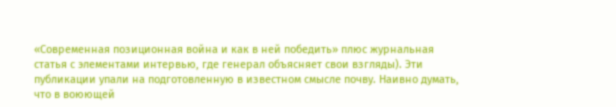«Современная позиционная война и как в ней победить» плюс журнальная статья с элементами интервью, где генерал объясняет свои взгляды). Эти публикации упали на подготовленную в известном смысле почву. Наивно думать, что в воюющей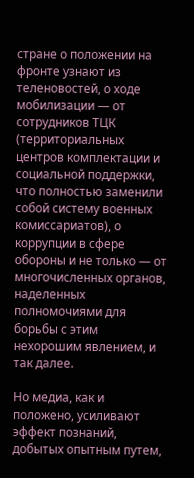стране о положении на фронте узнают из теленовостей, о ходе мобилизации — от сотрудников ТЦК (территориальных центров комплектации и социальной поддержки, что полностью заменили собой систему военных комиссариатов), о коррупции в сфере обороны и не только — от многочисленных органов, наделенных полномочиями для борьбы с этим нехорошим явлением, и так далее.

Но медиа, как и положено, усиливают эффект познаний, добытых опытным путем,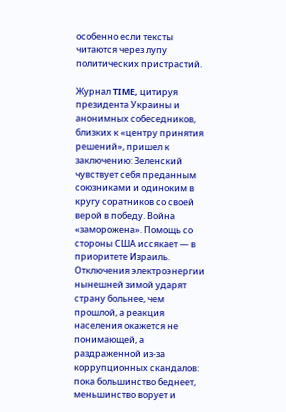особенно если тексты читаются через лупу политических пристрастий.

Журнал TIME, цитируя президента Украины и анонимных собеседников, близких к «центру принятия решений», пришел к заключению: Зеленский чувствует себя преданным союзниками и одиноким в кругу соратников со своей верой в победу. Война «заморожена». Помощь со стороны США иссякает — в приоритете Израиль. Отключения электроэнергии нынешней зимой ударят страну больнее, чем прошлой, а реакция населения окажется не понимающей, а раздраженной из-за коррупционных скандалов: пока большинство беднеет, меньшинство ворует и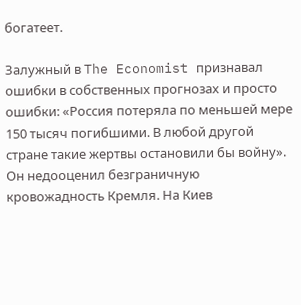богатеет.

Залужный в The Economist признавал ошибки в собственных прогнозах и просто ошибки: «Россия потеряла по меньшей мере 150 тысяч погибшими. В любой другой стране такие жертвы остановили бы войну». Он недооценил безграничную кровожадность Кремля. На Киев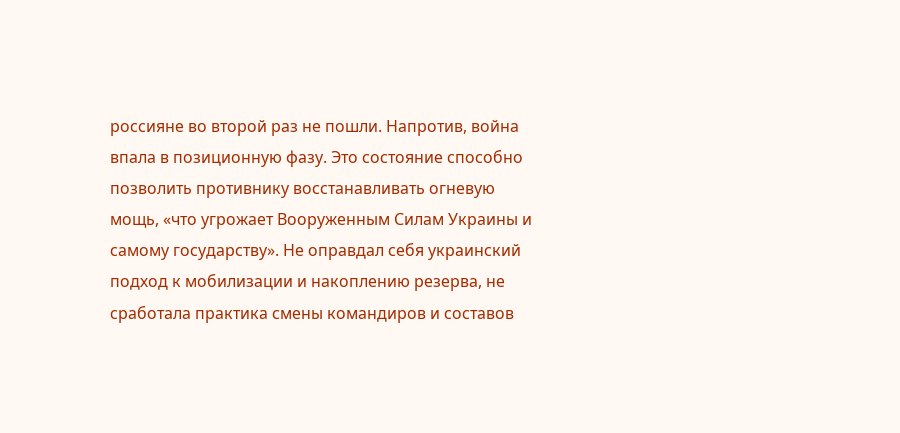россияне во второй раз не пошли. Напротив, война впала в позиционную фазу. Это состояние способно позволить противнику восстанавливать огневую мощь, «что угрожает Вооруженным Силам Украины и самому государству». Не оправдал себя украинский подход к мобилизации и накоплению резерва, не сработала практика смены командиров и составов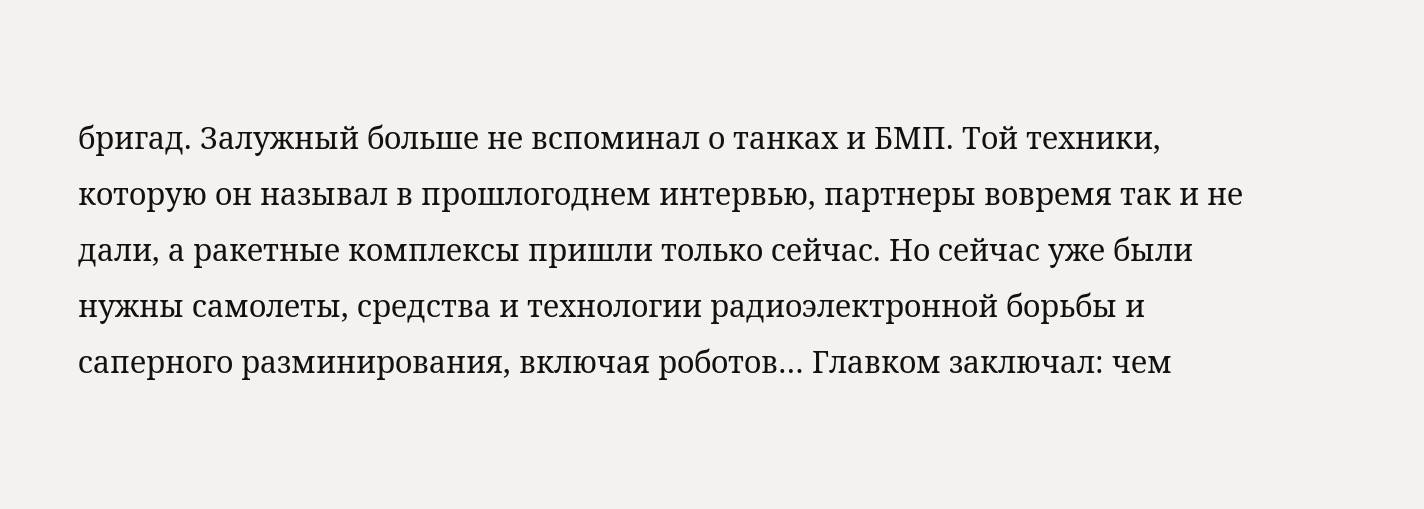бригад. Залужный больше не вспоминал о танках и БМП. Той техники, которую он называл в прошлогоднем интервью, партнеры вовремя так и не дали, а ракетные комплексы пришли только сейчас. Но сейчас уже были нужны самолеты, средства и технологии радиоэлектронной борьбы и саперного разминирования, включая роботов… Главком заключал: чем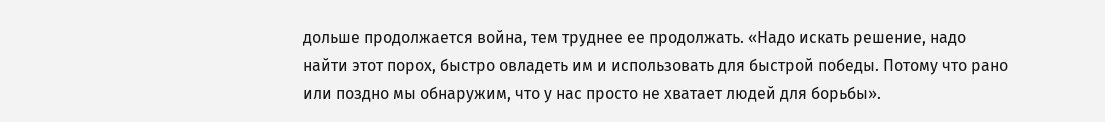дольше продолжается война, тем труднее ее продолжать. «Надо искать решение, надо найти этот порох, быстро овладеть им и использовать для быстрой победы. Потому что рано или поздно мы обнаружим, что у нас просто не хватает людей для борьбы».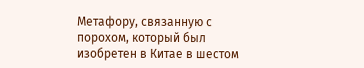Метафору, связанную с порохом, который был изобретен в Китае в шестом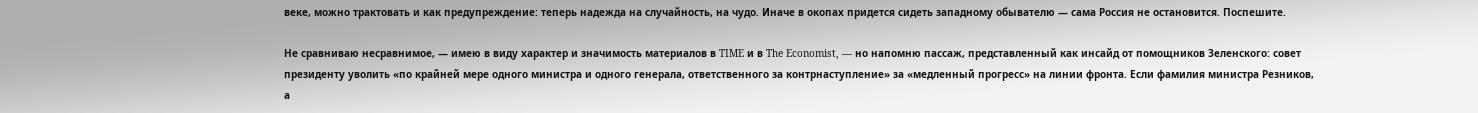веке, можно трактовать и как предупреждение: теперь надежда на случайность, на чудо. Иначе в окопах придется сидеть западному обывателю — сама Россия не остановится. Поспешите.

Не сравниваю несравнимое, — имею в виду характер и значимость материалов в TIME и в The Economist, — но напомню пассаж, представленный как инсайд от помощников Зеленского: совет президенту уволить «по крайней мере одного министра и одного генерала, ответственного за контрнаступление» за «медленный прогресс» на линии фронта. Если фамилия министра Резников, а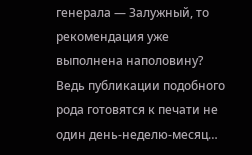генерала — Залужный, то рекомендация уже выполнена наполовину? Ведь публикации подобного рода готовятся к печати не один день-неделю-месяц…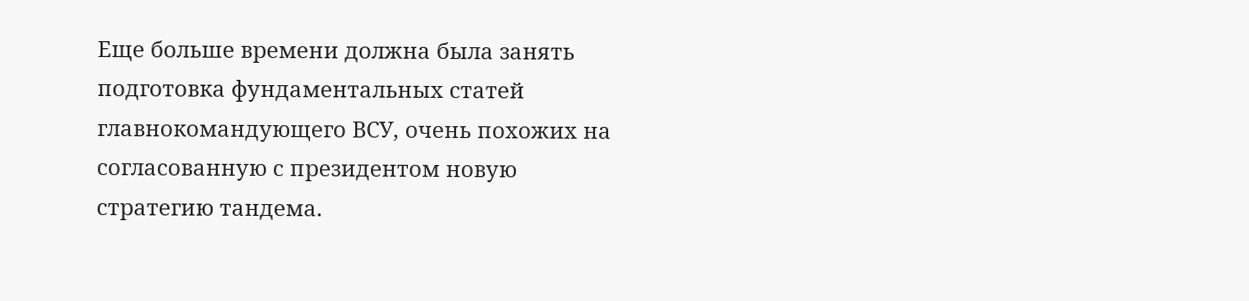Еще больше времени должна была занять подготовка фундаментальных статей главнокомандующего ВСУ, очень похожих на согласованную с президентом новую стратегию тандема.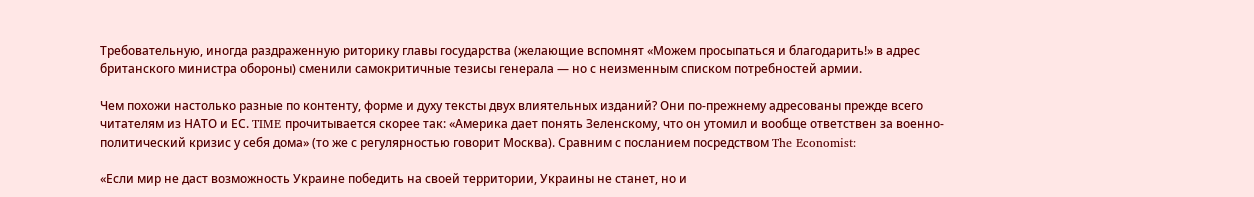Требовательную, иногда раздраженную риторику главы государства (желающие вспомнят «Можем просыпаться и благодарить!» в адрес британского министра обороны) сменили самокритичные тезисы генерала — но с неизменным списком потребностей армии.

Чем похожи настолько разные по контенту, форме и духу тексты двух влиятельных изданий? Они по-прежнему адресованы прежде всего читателям из НАТО и ЕС. TIME прочитывается скорее так: «Америка дает понять Зеленскому, что он утомил и вообще ответствен за военно-политический кризис у себя дома» (то же с регулярностью говорит Москва). Сравним с посланием посредством The Economist:

«Если мир не даст возможность Украине победить на своей территории, Украины не станет, но и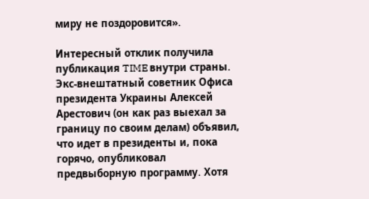миру не поздоровится».

Интересный отклик получила публикация TIME внутри страны. Экс-внештатный советник Офиса президента Украины Алексей Арестович (он как раз выехал за границу по своим делам) объявил, что идет в президенты и, пока горячо, опубликовал предвыборную программу. Хотя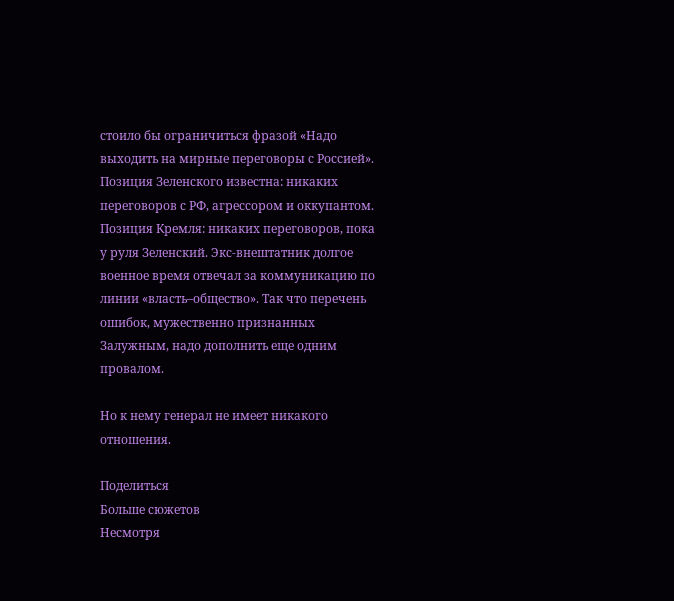стоило бы ограничиться фразой «Надо выходить на мирные переговоры с Россией». Позиция Зеленского известна: никаких переговоров с РФ, агрессором и оккупантом. Позиция Кремля: никаких переговоров, пока у руля Зеленский. Экс-внештатник долгое военное время отвечал за коммуникацию по линии «власть–общество». Так что перечень ошибок, мужественно признанных Залужным, надо дополнить еще одним провалом.

Но к нему генерал не имеет никакого отношения.

Поделиться
Больше сюжетов
Несмотря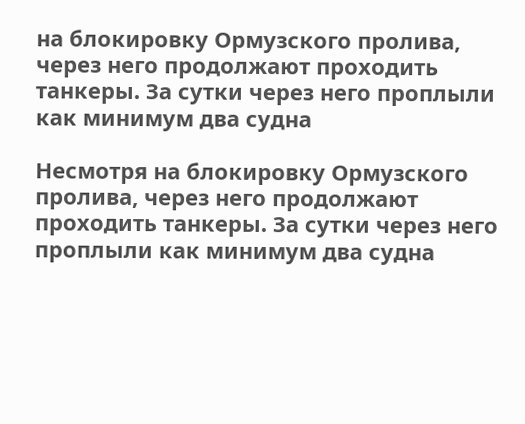на блокировку Ормузского пролива, через него продолжают проходить танкеры. За сутки через него проплыли как минимум два судна

Несмотря на блокировку Ормузского пролива, через него продолжают проходить танкеры. За сутки через него проплыли как минимум два судна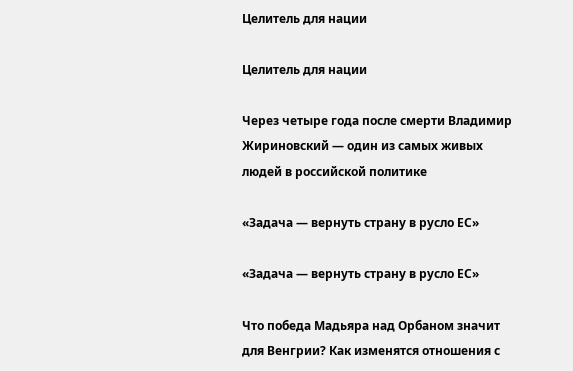Целитель для нации

Целитель для нации

Через четыре года после смерти Владимир Жириновский — один из самых живых людей в российской политике

«Задача — вернуть страну в русло ЕС»

«Задача — вернуть страну в русло ЕС»

Что победа Мадьяра над Орбаном значит для Венгрии? Как изменятся отношения с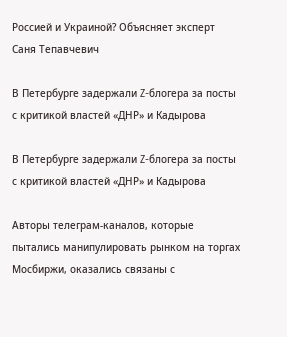Россией и Украиной? Объясняет эксперт Саня Тепавчевич

В Петербурге задержали Z-блогера за посты с критикой властей «ДНР» и Кадырова

В Петербурге задержали Z-блогера за посты с критикой властей «ДНР» и Кадырова

Авторы телеграм-каналов, которые пытались манипулировать рынком на торгах Мосбиржи, оказались связаны с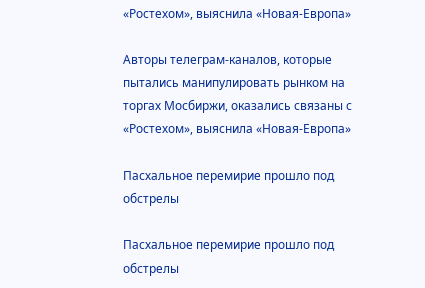«Ростехом», выяснила «Новая-Европа»

Авторы телеграм-каналов, которые пытались манипулировать рынком на торгах Мосбиржи, оказались связаны с «Ростехом», выяснила «Новая-Европа»

Пасхальное перемирие прошло под обстрелы

Пасхальное перемирие прошло под обстрелы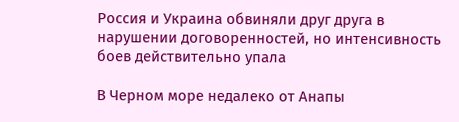Россия и Украина обвиняли друг друга в нарушении договоренностей, но интенсивность боев действительно упала

В Черном море недалеко от Анапы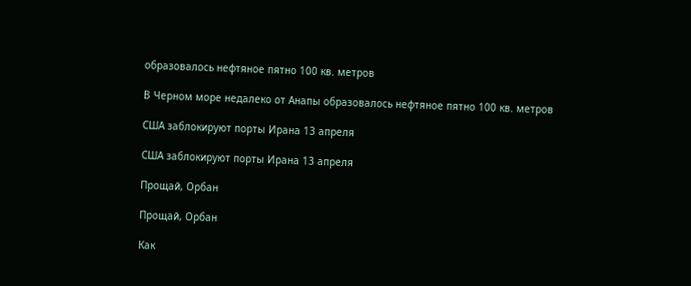образовалось нефтяное пятно 100 кв. метров

В Черном море недалеко от Анапы образовалось нефтяное пятно 100 кв. метров

США заблокируют порты Ирана 13 апреля

США заблокируют порты Ирана 13 апреля

Прощай, Орбан

Прощай, Орбан

Как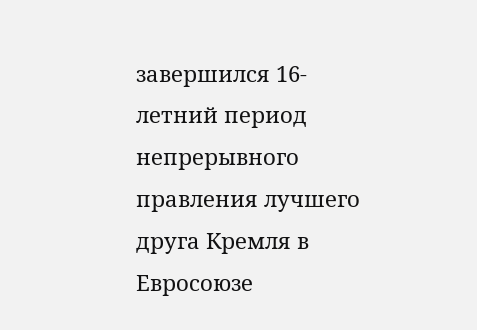завершился 16-летний период непрерывного правления лучшего друга Кремля в Евросоюзе